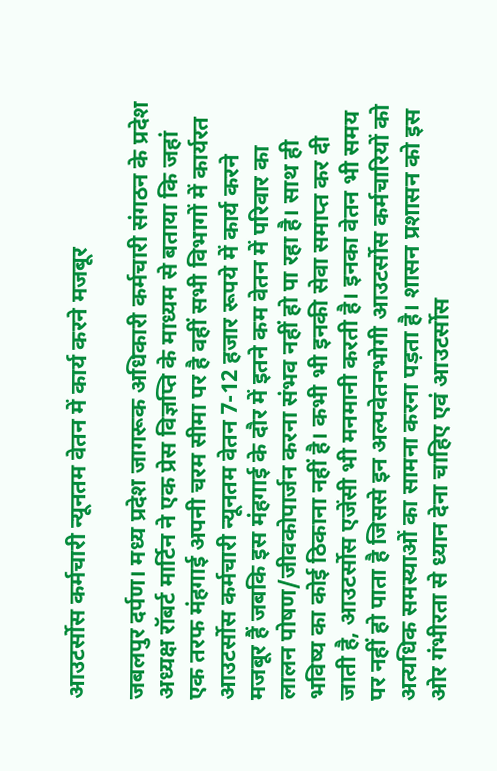आउटर्सोस कर्मचारी न्यूनतम वेतन में कार्य करने मजबूर

जबलपुर दर्पण। मध्य प्रदेश जागरूक अधिकारी कर्मचारी संगठन के प्रदेश अध्यक्ष रॉबर्ट मार्टिन ने एक प्रेस विज्ञप्ति के माध्यम से बताया कि जहां एक तरफ मंहगाई अपनी चरम सीमा पर है वहीं सभी विभागों में कार्यरत आउटर्सोस कर्मचारी न्यूनतम वेतन 7-12 हजार रूपये में कार्य करने मजबूर हैं जबकि इस मंहगाई के दौर में इतने कम वेतन में परिवार का लालन पोषण/जीवकोपार्जन करना संभव नहीं हो पा रहा है। साथ ही भविष्य का कोई ठिकाना नहीं है। कभी भी इनकी सेवा समाप्त कर दी जाती है, आउटर्सोस एजेंसी भी मनमानी करती है। इनका वेतन भी समय पर नहीं हो पाता है जिससे इन अल्पवेतनभोगी आउटर्सोस कर्मचारियों को अत्यधिक समस्याओं का सामना करना पड़ता है। शासन प्रशासन को इस ओर गंभीरता से ध्यान देना चाहिए एवं आउटर्सोस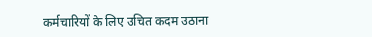कर्मचारियों के लिए उचित कदम उठाना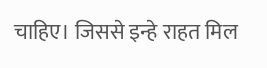चाहिए। जिससे इन्हे राहत मिल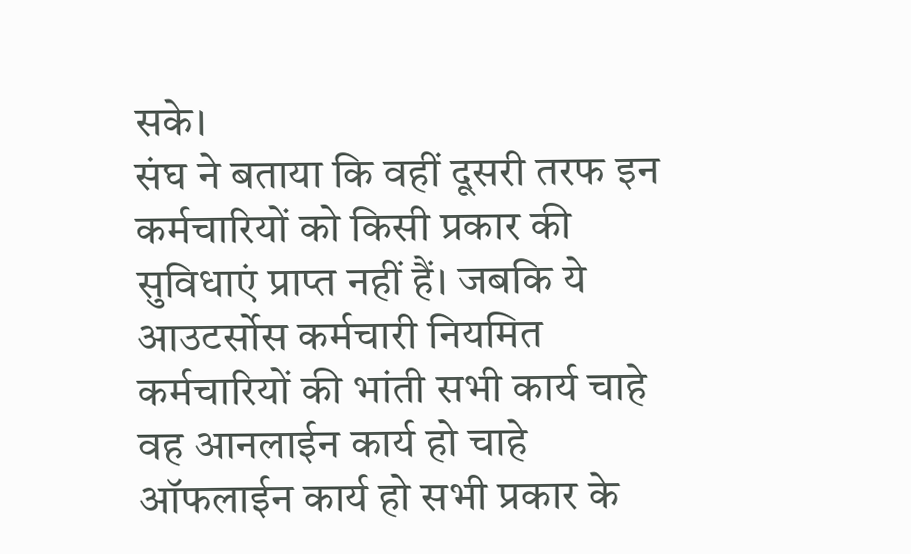सके।
संघ ने बताया कि वहीं दूसरी तरफ इन कर्मचारियों को किसी प्रकार की सुविधाएं प्राप्त नहीं हैं। जबकि ये आउटर्सोस कर्मचारी नियमित कर्मचारियों की भांती सभी कार्य चाहे वह आनलाईन कार्य हो चाहे ऑफलाईन कार्य हो सभी प्रकार के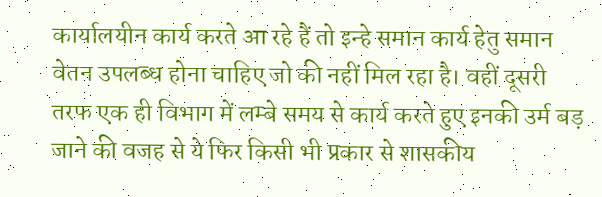कार्यालयीन कार्य करते आ रहे हैं तो इन्हे समान कार्य हेतु समान वेतन उपलब्ध होना चाहिए जो की नहीं मिल रहा है। वहीं दूसरी तरफ एक ही विभाग में लम्बे समय से कार्य करते हुए इनकी उर्म बड़ जाने की वजह से ये फिर किसी भी प्रकार से शासकीय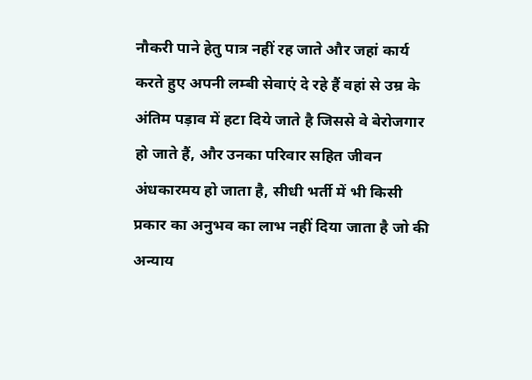नौकरी पाने हेतु पात्र नहीं रह जाते और जहां कार्य करते हुए अपनी लम्बी सेवाएं दे रहे हैं वहां से उम्र के अंतिम पड़ाव में हटा दिये जाते है जिससे वे बेरोजगार हो जाते हैं, और उनका परिवार सहित जीवन अंधकारमय हो जाता है, सीधी भर्ती में भी किसी प्रकार का अनुभव का लाभ नहीं दिया जाता है जो की अन्याय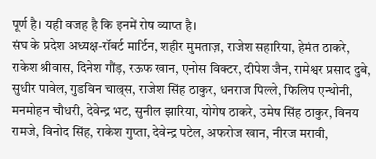पूर्ण है। यही वजह है कि इनमें रोष व्याप्त है।
संघ के प्रदेश अध्यक्ष-रॉबर्ट मार्टिन, शहीर मुमताज़, राजेश सहारिया, हेमंत ठाकरे, राकेश श्रीवास, दिनेश गौंड़, रऊफ खान, एनोस विक्टर, दीपेश जैन, रामेश्वर प्रसाद दुबे, सुधीर पावेल, गुडविन चाल्र्स, राजेश सिंह ठाकुर, धनराज पिल्ले, फिलिप एन्थोनी, मनमोहन चौधरी, देवेन्द्र भट, सुनील झारिया, योगेष ठाकरे, उमेष सिंह ठाकुर, विनय रामजे, विनोद सिंह, राकेश गुप्ता, देवेन्द्र पटेल, अफरोज खान, नीरज मरावी,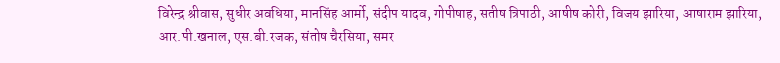विरेन्द्र श्रीवास, सुधीर अवधिया, मानसिंह आर्मो, संदीप यादव, गोपीषाह, सतीष त्रिपाठी, आषीष कोरी, विजय झारिया, आषाराम झारिया, आर.पी.खनाल, एस.बी.रजक, संतोष चैरसिया, समर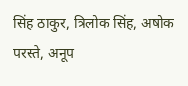सिंह ठाकुर, त्रिलोक सिंह, अषोक परस्ते, अनूप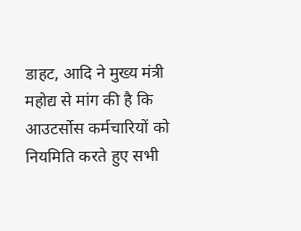डाहट, आदि ने मुख्य मंत्री महोद्य से मांग की है कि आउटर्सोस कर्मचारियों को नियमिति करते हुए सभी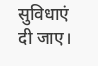सुविधाएं दी जाए।